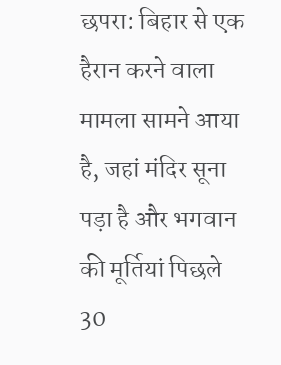छपरा: बिहार से एक हैरान करने वाला मामला सामने आया है, जहां मंदिर सूना पड़ा है और भगवान की मूर्तियां पिछले 30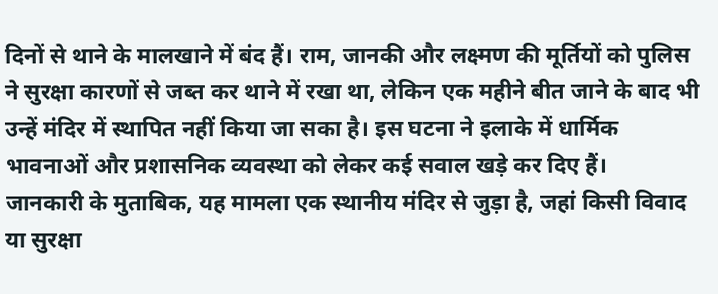दिनों से थाने के मालखाने में बंद हैं। राम, जानकी और लक्ष्मण की मूर्तियों को पुलिस ने सुरक्षा कारणों से जब्त कर थाने में रखा था, लेकिन एक महीने बीत जाने के बाद भी उन्हें मंदिर में स्थापित नहीं किया जा सका है। इस घटना ने इलाके में धार्मिक भावनाओं और प्रशासनिक व्यवस्था को लेकर कई सवाल खड़े कर दिए हैं।
जानकारी के मुताबिक, यह मामला एक स्थानीय मंदिर से जुड़ा है, जहां किसी विवाद या सुरक्षा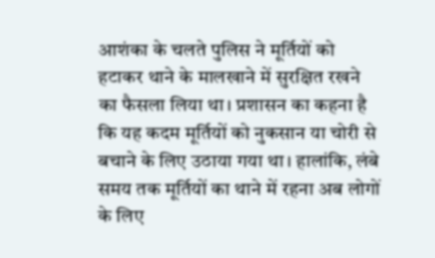आशंका के चलते पुलिस ने मूर्तियों को हटाकर थाने के मालखाने में सुरक्षित रखने का फैसला लिया था। प्रशासन का कहना है कि यह कदम मूर्तियों को नुकसान या चोरी से बचाने के लिए उठाया गया था। हालांकि, लंबे समय तक मूर्तियों का थाने में रहना अब लोगों के लिए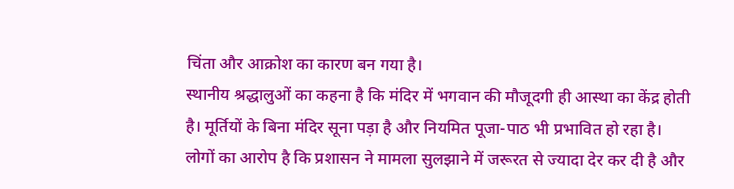चिंता और आक्रोश का कारण बन गया है।
स्थानीय श्रद्धालुओं का कहना है कि मंदिर में भगवान की मौजूदगी ही आस्था का केंद्र होती है। मूर्तियों के बिना मंदिर सूना पड़ा है और नियमित पूजा-पाठ भी प्रभावित हो रहा है। लोगों का आरोप है कि प्रशासन ने मामला सुलझाने में जरूरत से ज्यादा देर कर दी है और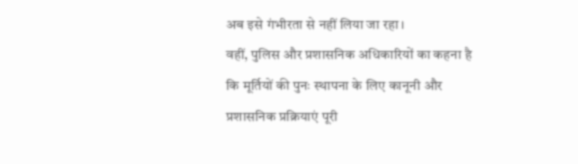अब इसे गंभीरता से नहीं लिया जा रहा।
वहीं, पुलिस और प्रशासनिक अधिकारियों का कहना है कि मूर्तियों की पुनः स्थापना के लिए कानूनी और प्रशासनिक प्रक्रियाएं पूरी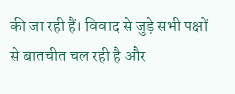की जा रही हैं। विवाद से जुड़े सभी पक्षों से बातचीत चल रही है और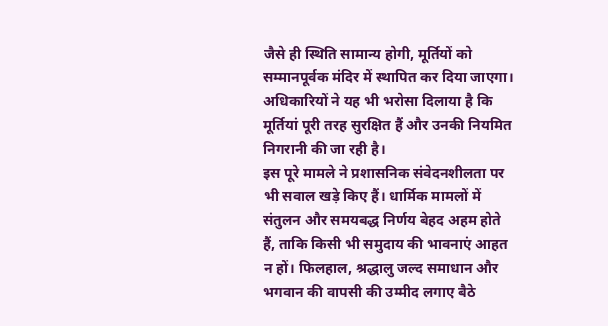जैसे ही स्थिति सामान्य होगी, मूर्तियों को सम्मानपूर्वक मंदिर में स्थापित कर दिया जाएगा। अधिकारियों ने यह भी भरोसा दिलाया है कि मूर्तियां पूरी तरह सुरक्षित हैं और उनकी नियमित निगरानी की जा रही है।
इस पूरे मामले ने प्रशासनिक संवेदनशीलता पर भी सवाल खड़े किए हैं। धार्मिक मामलों में संतुलन और समयबद्ध निर्णय बेहद अहम होते हैं, ताकि किसी भी समुदाय की भावनाएं आहत न हों। फिलहाल, श्रद्धालु जल्द समाधान और भगवान की वापसी की उम्मीद लगाए बैठे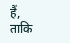हैं, ताकि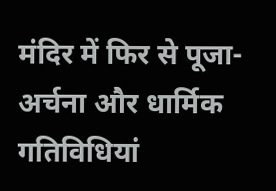मंदिर में फिर से पूजा-अर्चना और धार्मिक गतिविधियां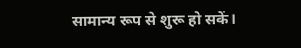सामान्य रूप से शुरू हो सकें।